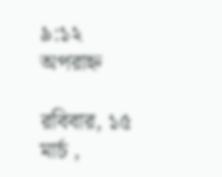৯:১২ অপরাহ্ন

রবিবার, ১৫ মার্চ ,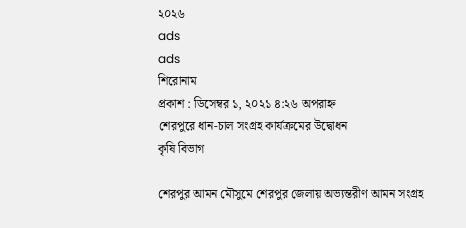২০২৬
ads
ads
শিরোনাম
প্রকাশ : ডিসেম্বর ১, ২০২১ ৪:২৬ অপরাহ্ন
শেরপুরে ধান-চাল সংগ্রহ কার্যক্রমের উদ্বোধন
কৃষি বিভাগ

শেরপুর আমন মৌসুমে শেরপুর জেলায় অভ্যন্তরীণ আমন সংগ্রহ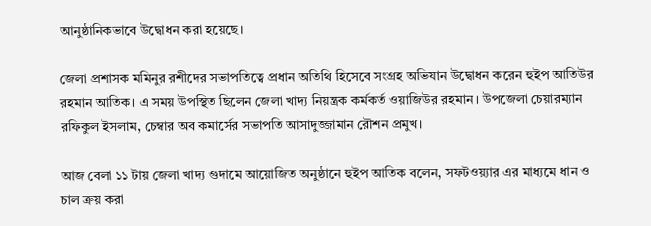আনুষ্ঠানিকভাবে উদ্বোধন করা হয়েছে।

জেলা প্রশাসক মমিনুর রশীদের সভাপতিত্বে প্রধান অতিথি হিসেবে সংগ্রহ অভিযান উদ্বোধন করেন হুইপ আতিউর রহমান আতিক। এ সময় উপস্থিত ছিলেন জেলা খাদ্য নিয়ন্ত্রক কর্মকর্ত ওয়াজিউর রহমান। উপজেলা চেয়ারম্যান রফিকুল ইসলাম, চেম্বার অব কমার্সের সভাপতি আসাদুজ্জামান রৌশন প্রমুখ।

আজ বেলা ১১ টায় জেলা খাদ্য গুদামে আয়োজিত অনুষ্ঠানে হুইপ আতিক বলেন, সফটওয়্যার এর মাধ্যমে ধান ও চাল ক্রয় করা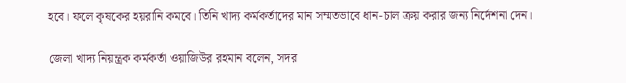হবে। ফলে কৃষকের হয়রানি কমবে। তিনি খাদ্য কর্মকর্তাদের মান সম্মতভাবে ধান-চাল ক্রয় করার জন্য নির্দেশনা দেন।

জেলা খাদ্য নিয়ন্ত্রক কর্মকর্তা ওয়াজিউর রহমান বলেন, সদর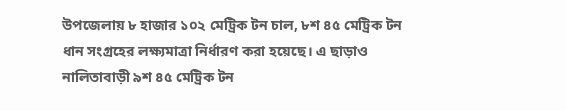উপজেলায় ৮ হাজার ১০২ মেট্রিক টন চাল, ৮শ ৪৫ মেট্রিক টন ধান সংগ্রহের লক্ষ্যমাত্রা নির্ধারণ করা হয়েছে। এ ছাড়াও নালিতাবাড়ী ৯শ ৪৫ মেট্রিক টন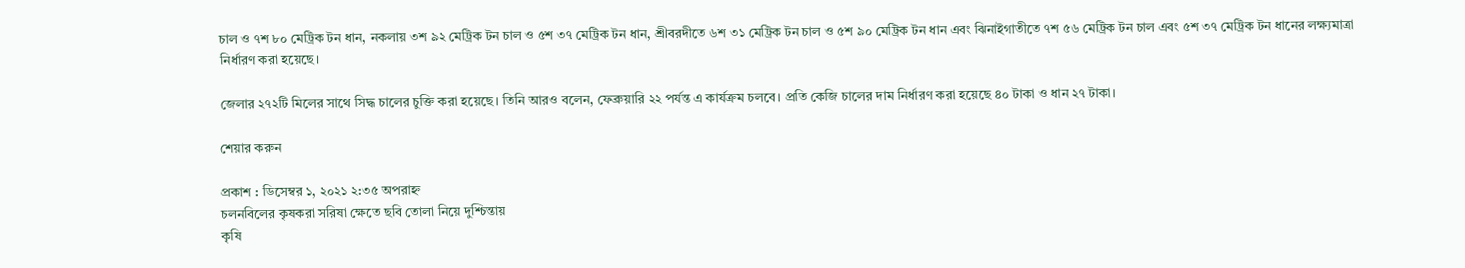চাল ও ৭শ ৮০ মেট্রিক টন ধান, নকলায় ৩শ ৯২ মেট্রিক টন চাল ও ৫শ ৩৭ মেট্রিক টন ধান, শ্রীবরদীতে ৬শ ৩১ মেট্রিক টন চাল ও ৫শ ৯০ মেট্রিক টন ধান এবং ঝিনাইগাতীতে ৭শ ৫৬ মেট্রিক টন চাল এবং ৫শ ৩৭ মেট্রিক টন ধানের লক্ষ্যমাত্রা নির্ধারণ করা হয়েছে।

জেলার ২৭২টি মিলের সাথে সিদ্ধ চালের চুক্তি করা হয়েছে। তিনি আরও বলেন, ফেব্রুয়ারি ২২ পর্যন্ত এ কার্যক্রম চলবে। প্রতি কেজি চালের দাম নির্ধারণ করা হয়েছে ৪০ টাকা ও ধান ২৭ টাকা।

শেয়ার করুন

প্রকাশ : ডিসেম্বর ১, ২০২১ ২:৩৫ অপরাহ্ন
চলনবিলের কৃষকরা সরিষা ক্ষেতে ছবি তোলা নিয়ে দুশ্চিন্তায়
কৃষি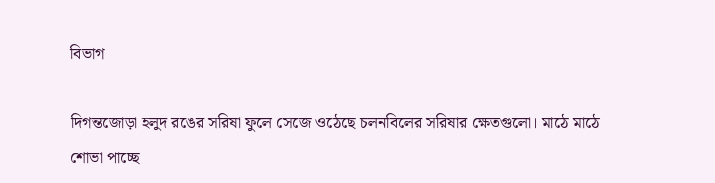বিভাগ

দিগন্তজোড়া হলুদ রঙের সরিষা ফুলে সেজে ওঠেছে চলনবিলের সরিষার ক্ষেতগুলো। মাঠে মাঠে শোভা পাচ্ছে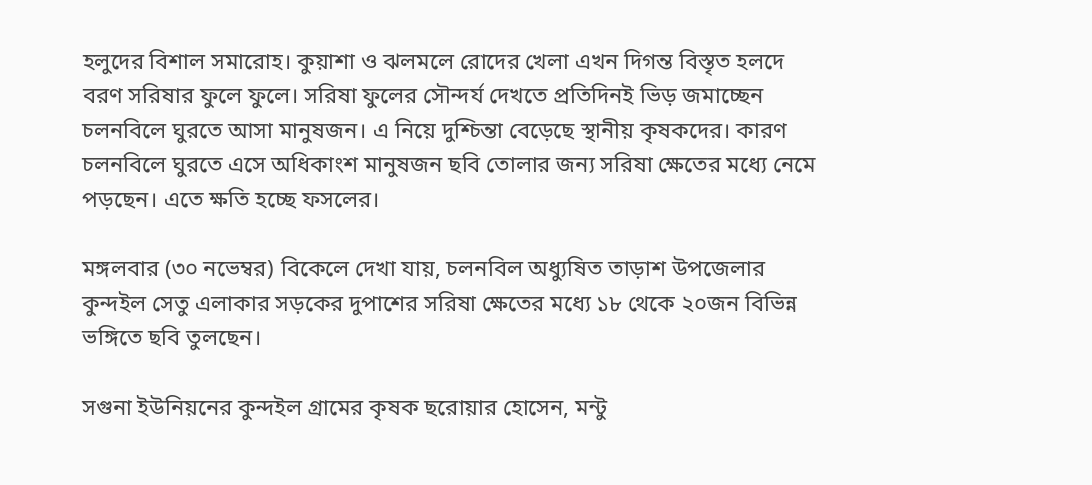হলুদের বিশাল সমারোহ। কুয়াশা ও ঝলমলে রোদের খেলা এখন দিগন্ত বিস্তৃত হলদে বরণ সরিষার ফুলে ফুলে। সরিষা ফুলের সৌন্দর্য দেখতে প্রতিদিনই ভিড় জমাচ্ছেন চলনবিলে ঘুরতে আসা মানুষজন। এ নিয়ে দুশ্চিন্তা বেড়েছে স্থানীয় কৃষকদের। কারণ চলনবিলে ঘুরতে এসে অধিকাংশ মানুষজন ছবি তোলার জন্য সরিষা ক্ষেতের মধ্যে নেমে পড়ছেন। এতে ক্ষতি হচ্ছে ফসলের।

মঙ্গলবার (৩০ নভেম্বর) বিকেলে দেখা যায়, চলনবিল অধ্যুষিত তাড়াশ উপজেলার কুন্দইল সেতু এলাকার সড়কের দুপাশের সরিষা ক্ষেতের মধ্যে ১৮ থেকে ২০জন বিভিন্ন ভঙ্গিতে ছবি তুলছেন।

সগুনা ইউনিয়নের কুন্দইল গ্রামের কৃষক ছরোয়ার হোসেন, মন্টু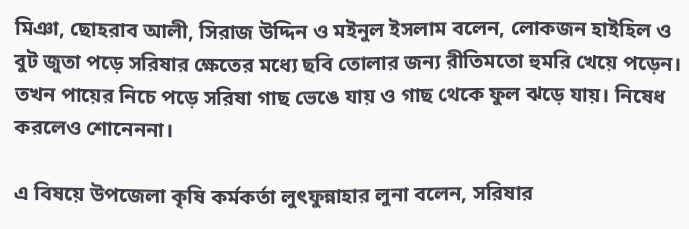মিঞা, ছোহরাব আলী, সিরাজ উদ্দিন ও মইনুল ইসলাম বলেন, লোকজন হাইহিল ও বুট জুতা পড়ে সরিষার ক্ষেতের মধ্যে ছবি তোলার জন্য রীতিমতো হুমরি খেয়ে পড়েন। তখন পায়ের নিচে পড়ে সরিষা গাছ ভেঙে যায় ও গাছ থেকে ফুল ঝড়ে যায়। নিষেধ করলেও শোনেননা।

এ বিষয়ে উপজেলা কৃষি কর্মকর্তা লুৎফুন্নাহার লুনা বলেন, সরিষার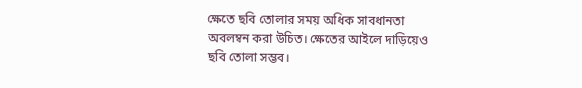ক্ষেতে ছবি তোলার সময় অধিক সাবধানতা অবলম্বন করা উচিত। ক্ষেতের আইলে দাড়িয়েও ছবি তোলা সম্ভব।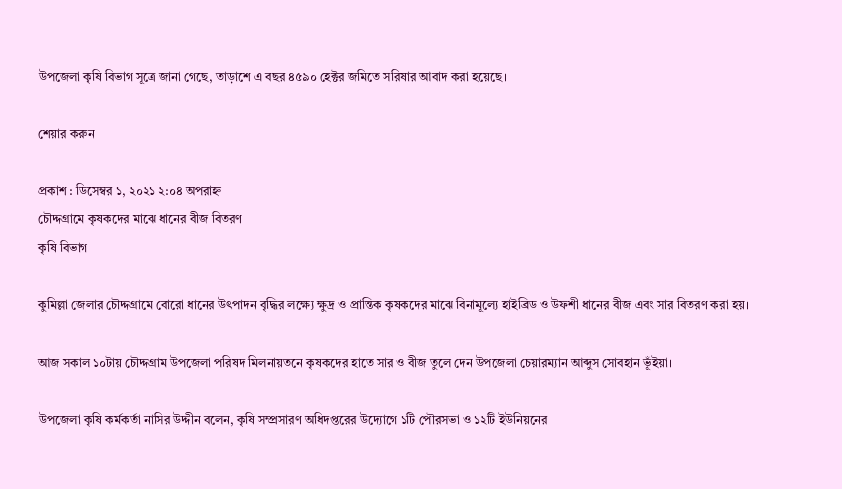উপজেলা কৃষি বিভাগ সূত্রে জানা গেছে, তাড়াশে এ বছর ৪৫৯০ হেক্টর জমিতে সরিষার আবাদ করা হয়েছে।

শেয়ার করুন

প্রকাশ : ডিসেম্বর ১, ২০২১ ২:০৪ অপরাহ্ন
চৌদ্দগ্রামে কৃষকদের মাঝে ধানের বীজ বিতরণ
কৃষি বিভাগ

কুমিল্লা জেলার চৌদ্দগ্রামে বোরো ধানের উৎপাদন বৃদ্ধির লক্ষ্যে ক্ষুদ্র ও প্রান্তিক কৃষকদের মাঝে বিনামূল্যে হাইব্রিড ও উফশী ধানের বীজ এবং সার বিতরণ করা হয়।

আজ সকাল ১০টায় চৌদ্দগ্রাম উপজেলা পরিষদ মিলনায়তনে কৃষকদের হাতে সার ও বীজ তুলে দেন উপজেলা চেয়ারম্যান আব্দুস সোবহান ভূঁইয়া।

উপজেলা কৃষি কর্মকর্তা নাসির উদ্দীন বলেন, কৃষি সম্প্রসারণ অধিদপ্তরের উদ্যোগে ১টি পৌরসভা ও ১২টি ইউনিয়নের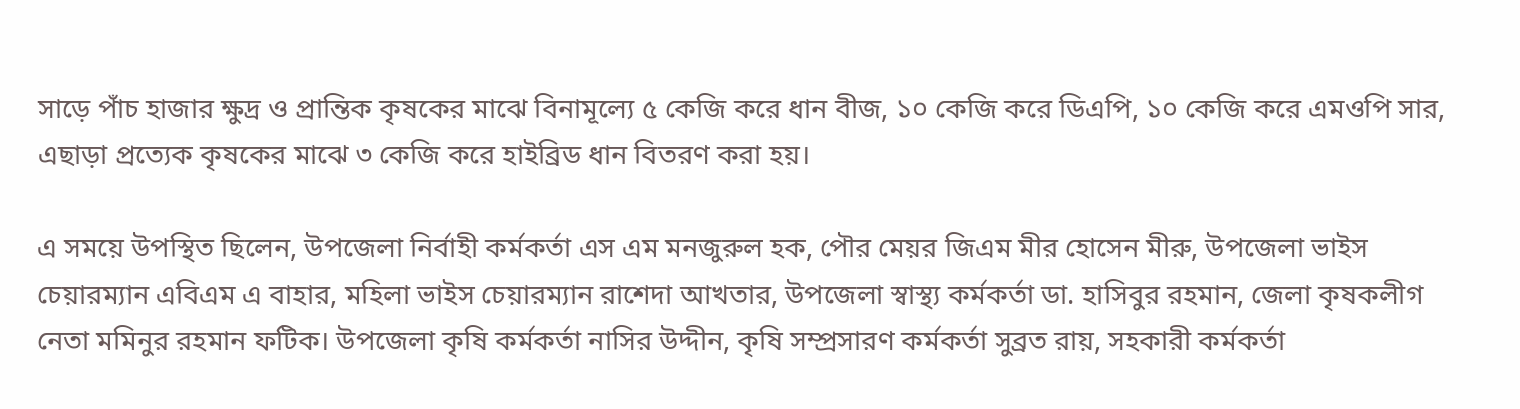সাড়ে পাঁচ হাজার ক্ষুদ্র ও প্রান্তিক কৃষকের মাঝে বিনামূল্যে ৫ কেজি করে ধান বীজ, ১০ কেজি করে ডিএপি, ১০ কেজি করে এমওপি সার, এছাড়া প্রত্যেক কৃষকের মাঝে ৩ কেজি করে হাইব্রিড ধান বিতরণ করা হয়।

এ সময়ে উপস্থিত ছিলেন, উপজেলা নির্বাহী কর্মকর্তা এস এম মনজুরুল হক, পৌর মেয়র জিএম মীর হোসেন মীরু, উপজেলা ভাইস চেয়ারম্যান এবিএম এ বাহার, মহিলা ভাইস চেয়ারম্যান রাশেদা আখতার, উপজেলা স্বাস্থ্য কর্মকর্তা ডা. হাসিবুর রহমান, জেলা কৃষকলীগ নেতা মমিনুর রহমান ফটিক। উপজেলা কৃষি কর্মকর্তা নাসির উদ্দীন, কৃষি সম্প্রসারণ কর্মকর্তা সুব্রত রায়, সহকারী কর্মকর্তা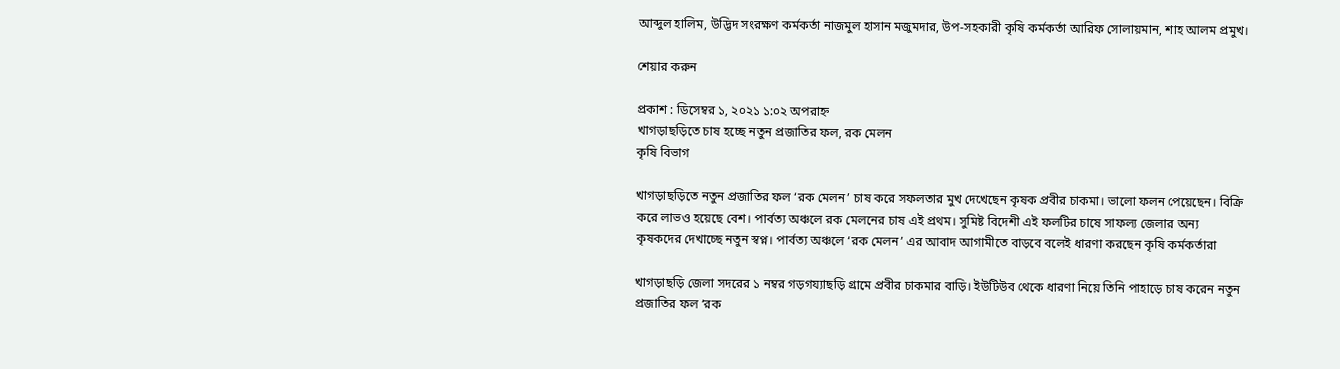আব্দুল হালিম, উদ্ভিদ সংরক্ষণ কর্মকর্তা নাজমুল হাসান মজুমদার, উপ-সহকারী কৃষি কর্মকর্তা আরিফ সোলায়মান, শাহ আলম প্রমুখ।

শেয়ার করুন

প্রকাশ : ডিসেম্বর ১, ২০২১ ১:০২ অপরাহ্ন
খাগড়াছড়িতে চাষ হচ্ছে নতুন প্রজাতির ফল, রক মেলন
কৃষি বিভাগ

খাগড়াছড়িতে নতুন প্রজাতির ফল ‘রক মেলন’ চাষ করে সফলতার মুখ দেখেছেন কৃষক প্রবীর চাকমা। ভালো ফলন পেয়েছেন। বিক্রি করে লাভও হয়েছে বেশ। পার্বত্য অঞ্চলে রক মেলনের চাষ এই প্রথম। সুমিষ্ট বিদেশী এই ফলটির চাষে সাফল্য জেলার অন্য কৃষকদের দেখাচ্ছে নতুন স্বপ্ন। পার্বত্য অঞ্চলে ‘রক মেলন’ এর আবাদ আগামীতে বাড়বে বলেই ধারণা করছেন কৃষি কর্মকর্তারা

খাগড়াছড়ি জেলা সদরের ১ নম্বর গড়গয্যাছড়ি গ্রামে প্রবীর চাকমার বাড়ি। ইউটিউব থেকে ধারণা নিয়ে তিনি পাহাড়ে চাষ করেন নতুন প্রজাতির ফল ‘রক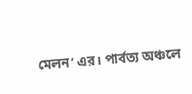মেলন’ এর। পার্বত্য অঞ্চলে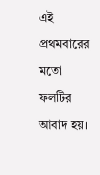এই প্রথমবারের মতো ফলটির আবাদ হয়।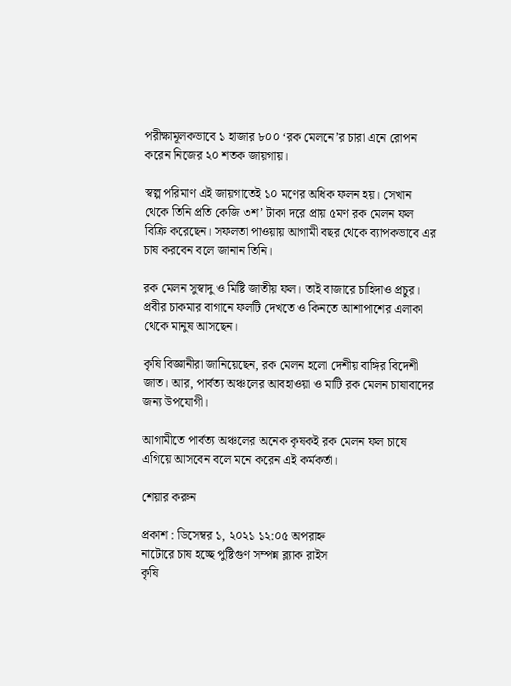পরীক্ষামূলকভাবে ১ হাজার ৮০০ ‘রক মেলনে’র চারা এনে রোপন করেন নিজের ২০ শতক জায়গায়।

স্বল্প পরিমাণ এই জায়গাতেই ১০ মণের অধিক ফলন হয়। সেখান থেকে তিনি প্রতি কেজি ৩শ’ টাকা দরে প্রায় ৫মণ রক মেলন ফল বিক্রি করেছেন। সফলতা পাওয়ায় আগামী বছর থেকে ব্যাপকভাবে এর চাষ করবেন বলে জানান তিনি।

রক মেলন সুস্বাদু ও মিষ্টি জাতীয় ফল। তাই বাজারে চাহিদাও প্রচুর। প্রবীর চাকমার বাগানে ফলটি দেখতে ও কিনতে আশাপাশের এলাকা থেকে মানুষ আসছেন।

কৃষি বিজ্ঞানীরা জানিয়েছেন, রক মেলন হলো দেশীয় বাঙ্গির বিদেশী জাত। আর, পার্বত্য অঞ্চলের আবহাওয়া ও মাটি রক মেলন চাষাবাদের জন্য উপযোগী।

আগামীতে পার্বত্য অঞ্চলের অনেক কৃষকই রক মেলন ফল চাষে এগিয়ে আসবেন বলে মনে করেন এই কর্মকর্তা।

শেয়ার করুন

প্রকাশ : ডিসেম্বর ১, ২০২১ ১২:০৫ অপরাহ্ন
নাটোরে চাষ হচ্ছে পুষ্টিগুণ সম্পন্ন ব্ল্যাক রাইস
কৃষি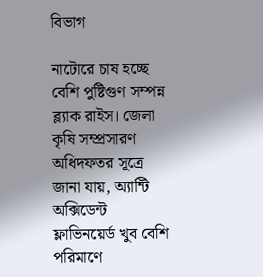বিভাগ

নাটোরে চাষ হচ্ছে বেশি পুষ্টিগুণ সম্পন্ন ব্ল্যাক রাইস। জেলা কৃষি সম্প্রসারণ অধিদফতর সূত্রে জানা যায়, অ্যান্টি অক্সিডেন্ট ফ্লাভিনয়ের্ড খুব বেশি পরিমাণে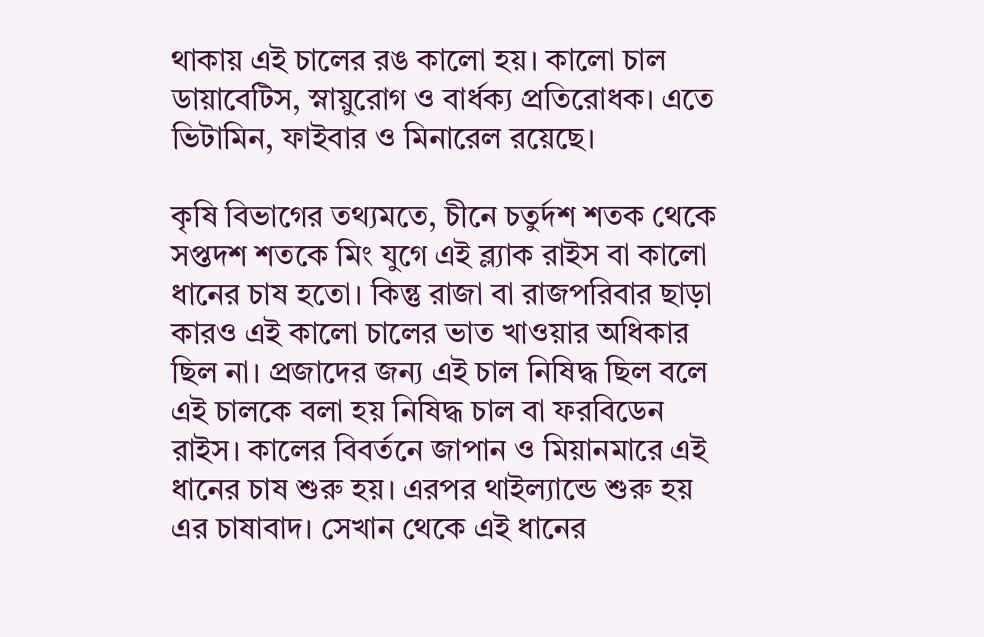থাকায় এই চালের রঙ কালো হয়। কালো চাল ডায়াবেটিস, স্নায়ুরোগ ও বার্ধক্য প্রতিরোধক। এতে ভিটামিন, ফাইবার ও মিনারেল রয়েছে।

কৃষি বিভাগের তথ্যমতে, চীনে চতুর্দশ শতক থেকে সপ্তদশ শতকে মিং যুগে এই ব্ল্যাক রাইস বা কালো ধানের চাষ হতো। কিন্তু রাজা বা রাজপরিবার ছাড়া কারও এই কালো চালের ভাত খাওয়ার অধিকার ছিল না। প্রজাদের জন্য এই চাল নিষিদ্ধ ছিল বলে এই চালকে বলা হয় নিষিদ্ধ চাল বা ফরবিডেন রাইস। কালের বিবর্তনে জাপান ও মিয়ানমারে এই ধানের চাষ শুরু হয়। এরপর থাইল্যান্ডে শুরু হয় এর চাষাবাদ। সেখান থেকে এই ধানের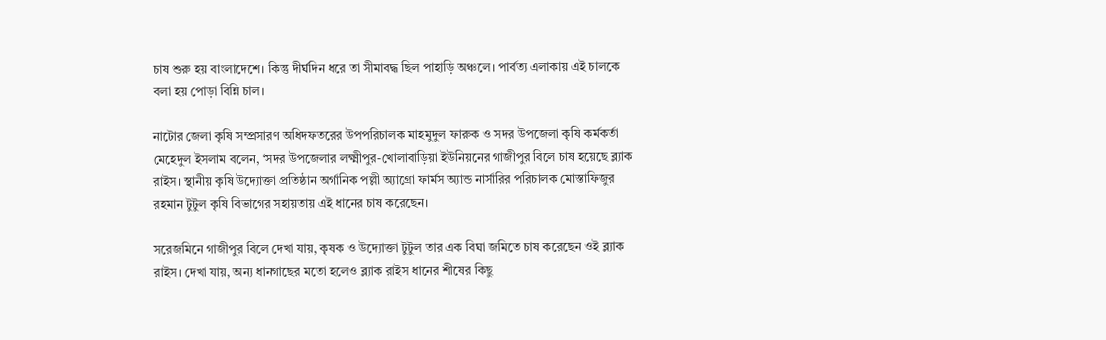চাষ শুরু হয় বাংলাদেশে। কিন্তু দীর্ঘদিন ধরে তা সীমাবদ্ধ ছিল পাহাড়ি অঞ্চলে। পার্বত্য এলাকায় এই চালকে বলা হয় পোড়া বিন্নি চাল।

নাটোর জেলা কৃষি সম্প্রসারণ অধিদফতরের উপপরিচালক মাহমুদুল ফারুক ও সদর উপজেলা কৃষি কর্মকর্তা মেহেদুল ইসলাম বলেন, ‘সদর উপজেলার লক্ষ্মীপুর-খোলাবাড়িয়া ইউনিয়নের গাজীপুর বিলে চাষ হয়েছে ব্ল্যাক রাইস। স্থানীয় কৃষি উদ্যোক্তা প্রতিষ্ঠান অর্গানিক পল্লী অ্যাগ্রো ফার্মস অ্যান্ড নার্সারির পরিচালক মোস্তাফিজুর রহমান টুটুল কৃষি বিভাগের সহায়তায় এই ধানের চাষ করেছেন।

সরেজমিনে গাজীপুর বিলে দেখা যায়, কৃষক ও উদ্যোক্তা টুটুল তার এক বিঘা জমিতে চাষ করেছেন ওই ব্ল্যাক রাইস। দেখা যায়, অন্য ধানগাছের মতো হলেও ব্ল্যাক রাইস ধানের শীষের কিছু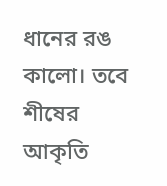ধানের রঙ কালো। তবে শীষের আকৃতি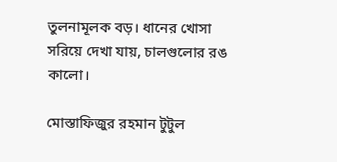তুলনামূলক বড়। ধানের খোসা সরিয়ে দেখা যায়, চালগুলোর রঙ কালো।

মোস্তাফিজুর রহমান টুটুল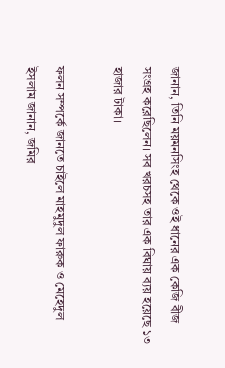জানান, তিনি ময়মনসিংহ থেকে ওই ধানের এক কেজি বীজ সংগ্রহ করেছিলেন। সব খরচসহ তার এক বিঘায় ব্যয় হয়েছে ১৩ হাজার টাকা।

ফলন সম্পর্কে জানতে চাইলে মাহমুদুল ফারুক ও মেহেদুল ইসলাম জানান, জমির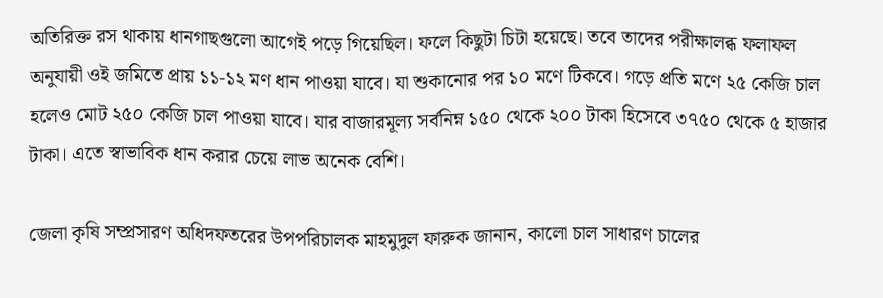অতিরিক্ত রস থাকায় ধানগাছগুলো আগেই পড়ে গিয়েছিল। ফলে কিছুটা চিটা হয়েছে। তবে তাদের পরীক্ষালব্ধ ফলাফল অনুযায়ী ওই জমিতে প্রায় ১১-১২ মণ ধান পাওয়া যাবে। যা শুকানোর পর ১০ মণে টিকবে। গড়ে প্রতি মণে ২৫ কেজি চাল হলেও মোট ২৫০ কেজি চাল পাওয়া যাবে। যার বাজারমূল্য সর্বনিম্ন ১৫০ থেকে ২০০ টাকা হিসেবে ৩৭৫০ থেকে ৫ হাজার টাকা। এতে স্বাভাবিক ধান করার চেয়ে লাভ অনেক বেশি।

জেলা কৃষি সম্প্রসারণ অধিদফতরের উপপরিচালক মাহমুদুল ফারুক জানান, কালো চাল সাধারণ চালের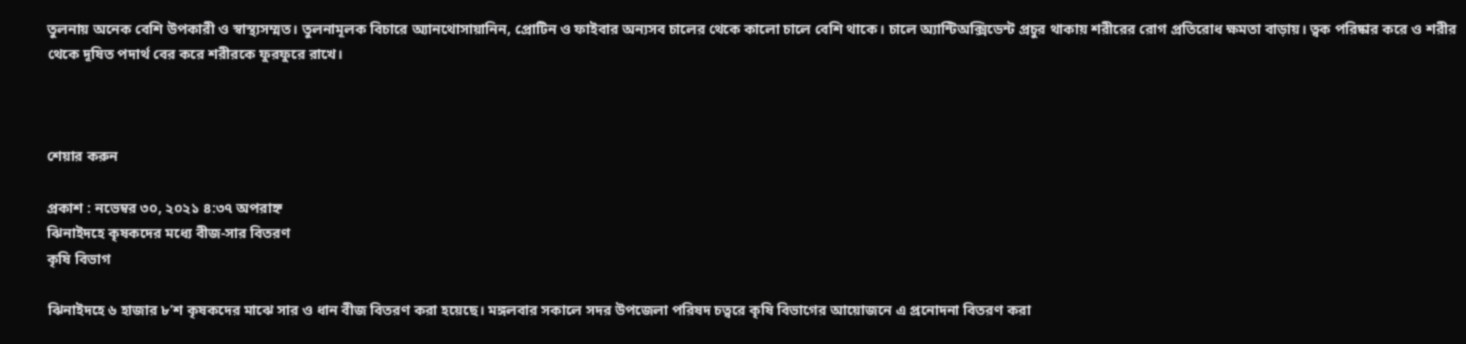তুলনায় অনেক বেশি উপকারী ও স্বাস্থ্যসম্মত। তুলনামূলক বিচারে অ্যানথোসায়ানিন, প্রোটিন ও ফাইবার অন্যসব চালের থেকে কালো চালে বেশি থাকে। চালে অ্যান্টিঅক্সিডেন্ট প্রচুর থাকায় শরীরের রোগ প্রতিরোধ ক্ষমতা বাড়ায়। ত্বক পরিষ্কার করে ও শরীর থেকে দূষিত পদার্থ বের করে শরীরকে ফুরফুরে রাখে।



শেয়ার করুন

প্রকাশ : নভেম্বর ৩০, ২০২১ ৪:৩৭ অপরাহ্ন
ঝিনাইদহে কৃষকদের মধ্যে বীজ-সার বিতরণ
কৃষি বিভাগ

ঝিনাইদহে ৬ হাজার ৮’শ কৃষকদের মাঝে সার ও ধান বীজ বিতরণ করা হয়েছে। মঙ্গলবার সকালে সদর উপজেলা পরিষদ চত্বরে কৃষি বিভাগের আয়োজনে এ প্রনোদনা বিতরণ করা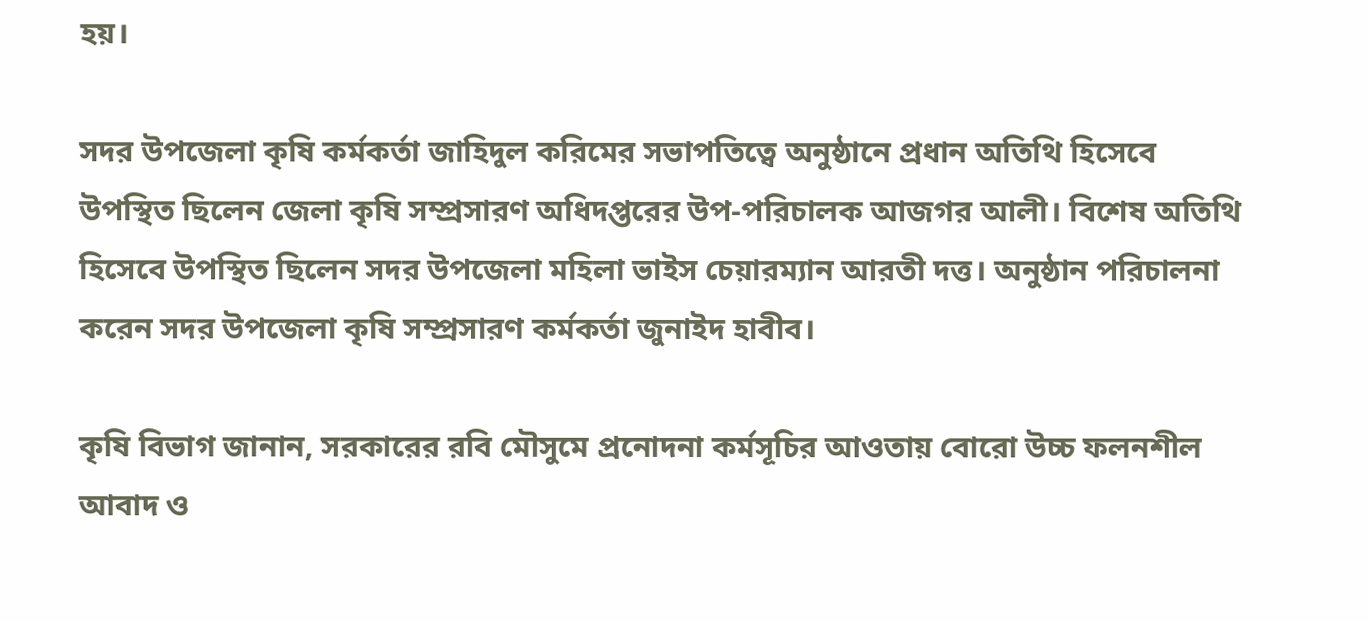হয়।

সদর উপজেলা কৃষি কর্মকর্তা জাহিদুল করিমের সভাপতিত্বে অনুষ্ঠানে প্রধান অতিথি হিসেবে উপস্থিত ছিলেন জেলা কৃষি সম্প্রসারণ অধিদপ্তরের উপ-পরিচালক আজগর আলী। বিশেষ অতিথি হিসেবে উপস্থিত ছিলেন সদর উপজেলা মহিলা ভাইস চেয়ারম্যান আরতী দত্ত। অনুষ্ঠান পরিচালনা করেন সদর উপজেলা কৃষি সম্প্রসারণ কর্মকর্তা জুনাইদ হাবীব।

কৃষি বিভাগ জানান, সরকারের রবি মৌসুমে প্রনোদনা কর্মসূচির আওতায় বোরো উচ্চ ফলনশীল আবাদ ও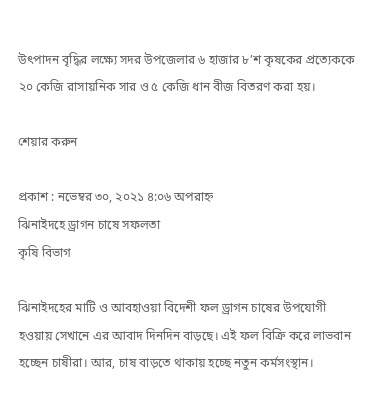উৎপাদন বৃদ্ধির লক্ষ্যে সদর উপজেলার ৬ হাজার ৮’শ কৃষকের প্রত্যেককে ২০ কেজি রাসায়নিক সার ও ৫ কেজি ধান বীজ বিতরণ করা হয়।

শেয়ার করুন

প্রকাশ : নভেম্বর ৩০, ২০২১ ৪:০৬ অপরাহ্ন
ঝিনাইদহে ড্রাগন চাষে সফলতা
কৃষি বিভাগ

ঝিনাইদহের মাটি ও আবহাওয়া বিদেশী ফল ড্রাগন চাষের উপযোগী হওয়ায় সেখানে এর আবাদ দিনদিন বাড়ছে। এই ফল বিক্রি করে লাভবান হচ্ছেন চাষীরা। আর, চাষ বাড়তে থাকায় হচ্ছে নতুন কর্মসংস্থান।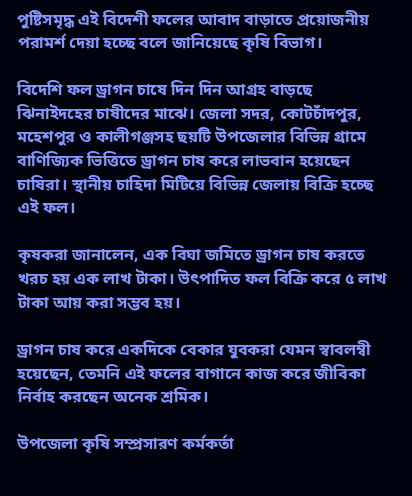পুষ্টিসমৃদ্ধ এই বিদেশী ফলের আবাদ বাড়াতে প্রয়োজনীয় পরামর্শ দেয়া হচ্ছে বলে জানিয়েছে কৃষি বিভাগ।

বিদেশি ফল ড্রাগন চাষে দিন দিন আগ্রহ বাড়ছে ঝিনাইদহের চাষীদের মাঝে। জেলা সদর, কোটচাঁদপুর, মহেশপুর ও কালীগঞ্জসহ ছয়টি উপজেলার বিভিন্ন গ্রামে বাণিজ্যিক ভিত্তিতে ড্রাগন চাষ করে লাভবান হয়েছেন চাষিরা। স্থানীয় চাহিদা মিটিয়ে বিভিন্ন জেলায় বিক্রি হচ্ছে এই ফল।

কৃষকরা জানালেন, এক বিঘা জমিতে ড্রাগন চাষ করতে খরচ হয় এক লাখ টাকা। উৎপাদিত ফল বিক্রি করে ৫ লাখ টাকা আয় করা সম্ভব হয়।

ড্রাগন চাষ করে একদিকে বেকার যুবকরা যেমন স্বাবলম্বী হয়েছেন, তেমনি এই ফলের বাগানে কাজ করে জীবিকা নির্বাহ করছেন অনেক শ্রমিক।

উপজেলা কৃষি সম্প্রসারণ কর্মকর্তা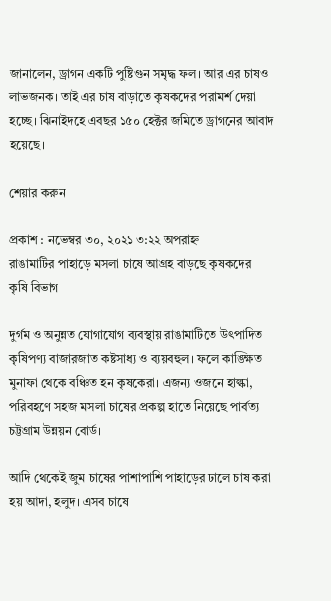জানালেন, ড্রাগন একটি পুষ্টিগুন সমৃদ্ধ ফল। আর এর চাষও লাভজনক। তাই এর চাষ বাড়াতে কৃষকদের পরামর্শ দেয়া হচ্ছে। ঝিনাইদহে এবছর ১৫০ হেক্টর জমিতে ড্রাগনের আবাদ হয়েছে।

শেয়ার করুন

প্রকাশ : নভেম্বর ৩০, ২০২১ ৩:২২ অপরাহ্ন
রাঙামাটির পাহাড়ে মসলা চাষে আগ্রহ বাড়ছে কৃষকদের
কৃষি বিভাগ

দুর্গম ও অনুন্নত যোগাযোগ ব্যবস্থায় রাঙামাটিতে উৎপাদিত কৃষিপণ্য বাজারজাত কষ্টসাধ্য ও ব্যয়বহুল। ফলে কাঙ্ক্ষিত মুনাফা থেকে বঞ্চিত হন কৃষকেরা। এজন্য ওজনে হাল্কা, পরিবহণে সহজ মসলা চাষের প্রকল্প হাতে নিয়েছে পার্বত্য চট্টগ্রাম উন্নয়ন বোর্ড।

আদি থেকেই জুম চাষের পাশাপাশি পাহাড়ের ঢালে চাষ করা হয় আদা, হলুদ। এসব চাষে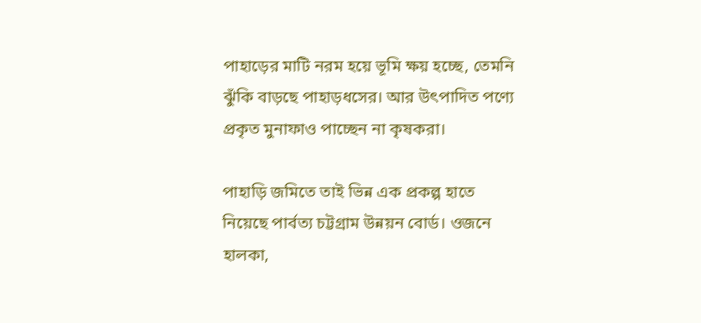পাহাড়ের মাটি নরম হয়ে ভূমি ক্ষয় হচ্ছে, তেমনি ঝুঁকি বাড়ছে পাহাড়ধসের। আর উৎপাদিত পণ্যে প্রকৃত মুনাফাও পাচ্ছেন না কৃষকরা।

পাহাড়ি জমিতে তাই ভিন্ন এক প্রকল্প হাতে নিয়েছে পার্বত্য চট্টগ্রাম উন্নয়ন বোর্ড। ওজনে হালকা,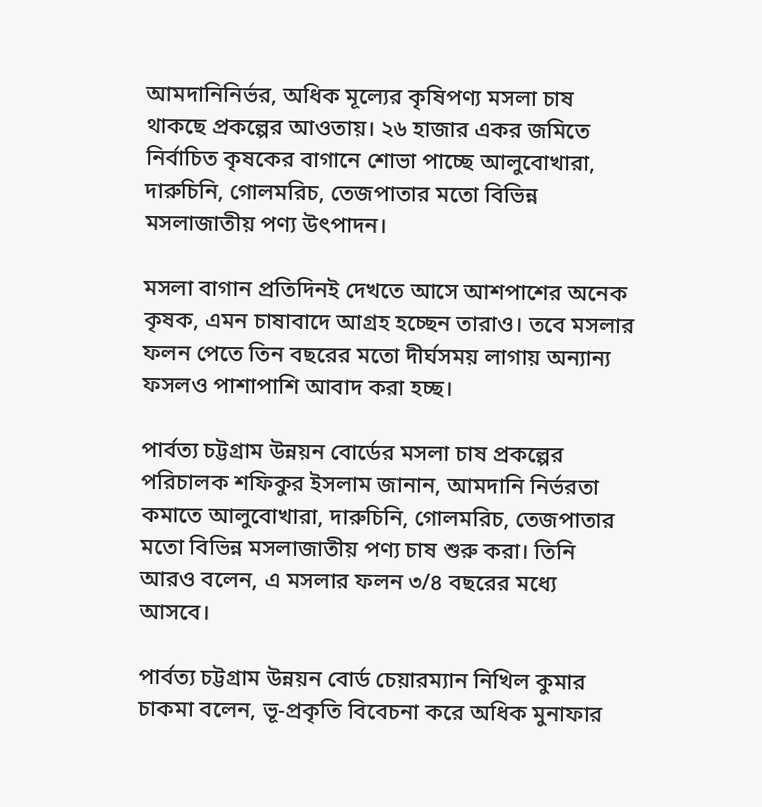আমদানিনির্ভর, অধিক মূল্যের কৃষিপণ্য মসলা চাষ থাকছে প্রকল্পের আওতায়। ২৬ হাজার একর জমিতে নির্বাচিত কৃষকের বাগানে শোভা পাচ্ছে আলুবোখারা, দারুচিনি, গোলমরিচ, তেজপাতার মতো বিভিন্ন মসলাজাতীয় পণ্য উৎপাদন।

মসলা বাগান প্রতিদিনই দেখতে আসে আশপাশের অনেক কৃষক, এমন চাষাবাদে আগ্রহ হচ্ছেন তারাও। তবে মসলার ফলন পেতে তিন বছরের মতো দীর্ঘসময় লাগায় অন্যান্য ফসলও পাশাপাশি আবাদ করা হচ্ছ।

পার্বত্য চট্টগ্রাম উন্নয়ন বোর্ডের মসলা চাষ প্রকল্পের পরিচালক শফিকুর ইসলাম জানান, আমদানি নির্ভরতা কমাতে আলুবোখারা, দারুচিনি, গোলমরিচ, তেজপাতার মতো বিভিন্ন মসলাজাতীয় পণ্য চাষ শুরু করা। তিনি আরও বলেন, এ মসলার ফলন ৩/৪ বছরের মধ্যে আসবে।

পার্বত্য চট্টগ্রাম উন্নয়ন বোর্ড চেয়ারম্যান নিখিল কুমার চাকমা বলেন, ভূ-প্রকৃতি বিবেচনা করে অধিক মুনাফার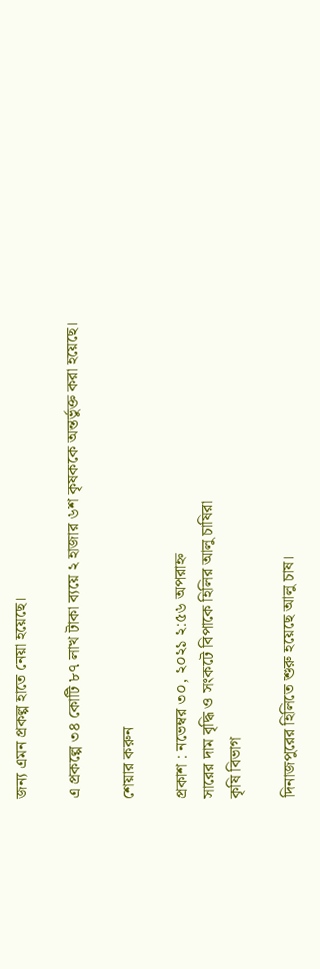জন্য এমন প্রকল্প হাতে নেয়া হয়েছে।

এ প্রকল্পে ৩৪ কোটি ৮৭ লাখ টাকা ব্যয়ে ২ হাজার ৬শ কৃষককে অন্তর্ভুক্ত করা হয়েছে।

শেয়ার করুন

প্রকাশ : নভেম্বর ৩০, ২০২১ ২:৫৬ অপরাহ্ন
সারের দাম বৃদ্ধি ও সংকটে বিপাকে হিলির আলু চাষিরা
কৃষি বিভাগ

দিনাজপুরের হিলিতে শুরু হয়েছে আলু চাষ।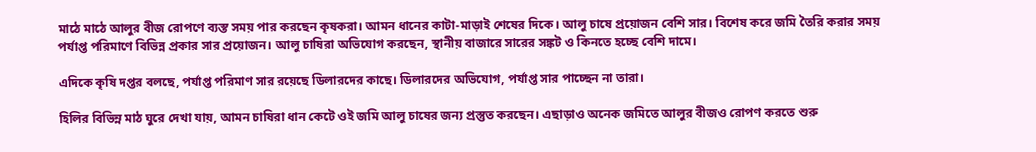মাঠে মাঠে আলুর বীজ রোপণে ব্যস্ত সময় পার করছেন কৃষকরা। আমন ধানের কাটা-মাড়াই শেষের দিকে। আলু চাষে প্রয়োজন বেশি সার। বিশেষ করে জমি তৈরি করার সময় পর্যাপ্ত পরিমাণে বিভিন্ন প্রকার সার প্রয়োজন। আলু চাষিরা অভিযোগ করছেন, স্থানীয় বাজারে সারের সঙ্কট ও কিনতে হচ্ছে বেশি দামে।

এদিকে কৃষি দপ্তর বলছে, পর্যাপ্ত পরিমাণ সার রয়েছে ডিলারদের কাছে। ডিলারদের অভিযোগ, পর্যাপ্ত সার পাচ্ছেন না তারা।

হিলির বিভিন্ন মাঠ ঘুরে দেখা যায়, আমন চাষিরা ধান কেটে ওই জমি আলু চাষের জন্য প্রস্তুত করছেন। এছাড়াও অনেক জমিতে আলুর বীজও রোপণ করতে শুরু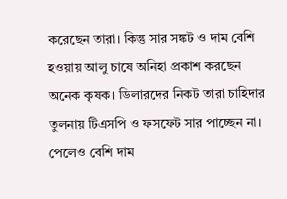করেছেন তারা। কিন্তু সার সঙ্কট ও দাম বেশি হওয়ায় আলু চাষে অনিহা প্রকাশ করছেন অনেক কৃষক। ডিলারদের নিকট তারা চাহিদার তুলনায় টিএসপি ও ফসফেট সার পাচ্ছেন না। পেলেও বেশি দাম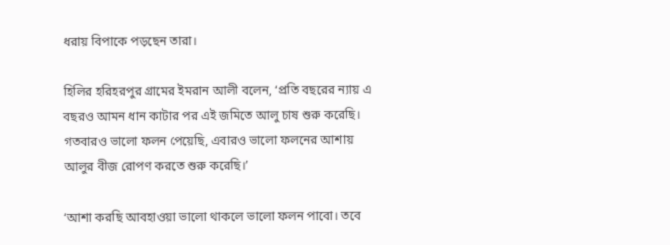ধরায় বিপাকে পড়ছেন তারা।

হিলির হরিহরপুর গ্রামের ইমরান আলী বলেন, ‘প্রতি বছরের ন্যায় এ বছরও আমন ধান কাটার পর এই জমিতে আলু চাষ শুরু করেছি। গতবারও ভালো ফলন পেয়েছি, এবারও ভালো ফলনের আশায় আলুর বীজ রোপণ করতে শুরু করেছি।’

‘আশা করছি আবহাওয়া ভালো থাকলে ভালো ফলন পাবো। তবে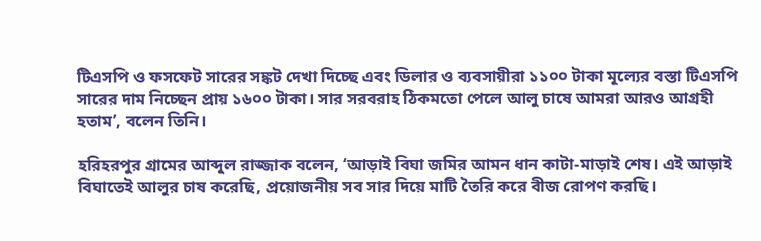টিএসপি ও ফসফেট সারের সঙ্কট দেখা দিচ্ছে এবং ডিলার ও ব্যবসায়ীরা ১১০০ টাকা মূল্যের বস্তা টিএসপি সারের দাম নিচ্ছেন প্রায় ১৬০০ টাকা। সার সরবরাহ ঠিকমতো পেলে আলু চাষে আমরা আরও আগ্রহী হতাম’, বলেন তিনি।

হরিহরপুর গ্রামের আব্দুল রাজ্জাক বলেন, ‘আড়াই বিঘা জমির আমন ধান কাটা-মাড়াই শেষ। এই আড়াই বিঘাতেই আলুর চাষ করেছি, প্রয়োজনীয় সব সার দিয়ে মাটি তৈরি করে বীজ রোপণ করছি।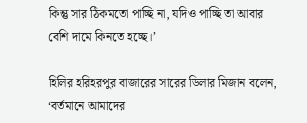কিন্তু সার ঠিকমতো পাচ্ছি না, যদিও পাচ্ছি তা আবার বেশি দামে কিনতে হচ্ছে।’

হিলির হরিহরপুর বাজারের সারের ডিলার মিজান বলেন, ‘বর্তমানে আমাদের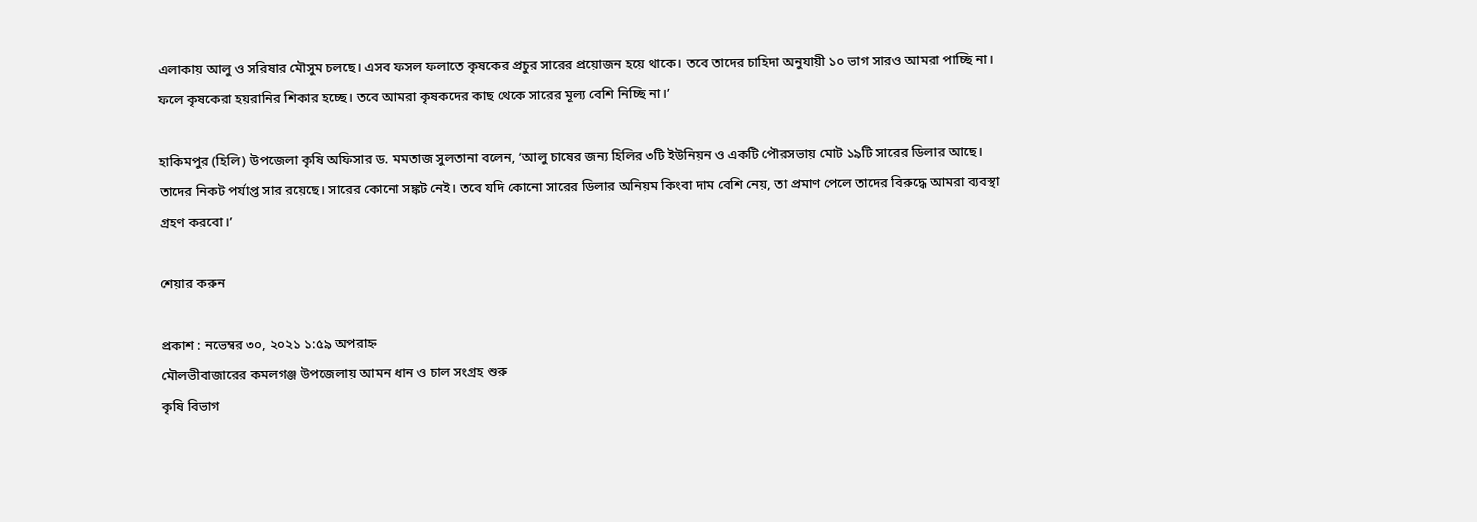এলাকায় আলু ও সরিষার মৌসুম চলছে। এসব ফসল ফলাতে কৃষকের প্রচুর সারের প্রয়োজন হয়ে থাকে। তবে তাদের চাহিদা অনুযায়ী ১০ ভাগ সারও আমরা পাচ্ছি না। ফলে কৃষকেরা হয়রানির শিকার হচ্ছে। তবে আমরা কৃষকদের কাছ থেকে সারের মূল্য বেশি নিচ্ছি না।’

হাকিমপুর (হিলি) উপজেলা কৃষি অফিসার ড. মমতাজ সুলতানা বলেন, ‘আলু চাষের জন্য হিলির ৩টি ইউনিয়ন ও একটি পৌরসভায় মোট ১৯টি সারের ডিলার আছে। তাদের নিকট পর্যাপ্ত সার রয়েছে। সারের কোনো সঙ্কট নেই। তবে যদি কোনো সারের ডিলার অনিয়ম কিংবা দাম বেশি নেয়, তা প্রমাণ পেলে তাদের বিরুদ্ধে আমরা ব্যবস্থা গ্রহণ করবো।’

শেয়ার করুন

প্রকাশ : নভেম্বর ৩০, ২০২১ ১:৫৯ অপরাহ্ন
মৌলভীবাজারের কমলগঞ্জ উপজেলায় আমন ধান ও চাল সংগ্রহ শুরু
কৃষি বিভাগ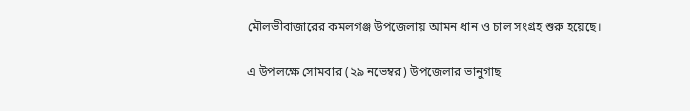মৌলভীবাজারের কমলগঞ্জ উপজেলায় আমন ধান ও চাল সংগ্রহ শুরু হয়েছে।

এ উপলক্ষে সোমবার (২৯ নভেম্বর) উপজেলার ভানুগাছ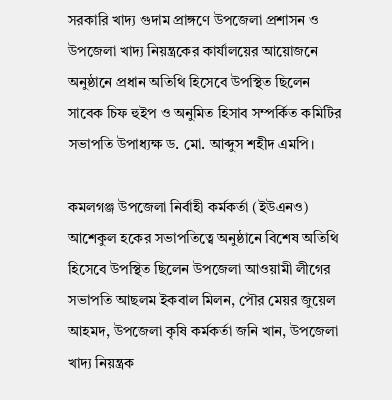সরকারি খাদ্য গুদাম প্রাঙ্গণে উপজেলা প্রশাসন ও উপজেলা খাদ্য নিয়ন্ত্রকের কার্যালয়ের আয়োজনে অনুষ্ঠানে প্রধান অতিথি হিসেবে উপস্থিত ছিলেন সাবেক চিফ হুইপ ও অনুমিত হিসাব সম্পর্কিত কমিটির সভাপতি উপাধ্যক্ষ ড. মো. আব্দুস শহীদ এমপি।

কমলগঞ্জ উপজেলা নির্বাহী কর্মকর্তা (ইউএনও) আশেকুল হকের সভাপতিত্বে অনুষ্ঠানে বিশেষ অতিথি হিসেবে উপস্থিত ছিলেন উপজেলা আওয়ামী লীগের সভাপতি আছলম ইকবাল মিলন, পৌর মেয়র জুয়েল আহমদ, উপজেলা কৃষি কর্মকর্তা জনি খান, উপজেলা খাদ্য নিয়ন্ত্রক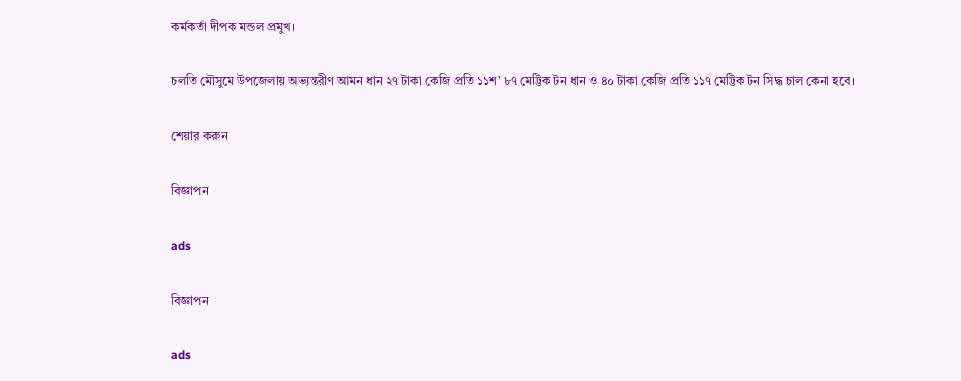কর্মকর্তা দীপক মন্ডল প্রমুখ।

চলতি মৌসুমে উপজেলায় অভ্যন্তরীণ আমন ধান ২৭ টাকা কেজি প্রতি ১১শ’ ৮৭ মেট্টিক টন ধান ও ৪০ টাকা কেজি প্রতি ১১৭ মেট্টিক টন সিদ্ধ চাল কেনা হবে।

শেয়ার করুন

বিজ্ঞাপন

ads

বিজ্ঞাপন

ads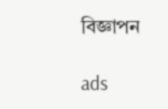বিজ্ঞাপন

ads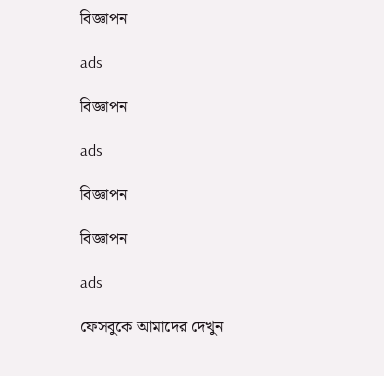বিজ্ঞাপন

ads

বিজ্ঞাপন

ads

বিজ্ঞাপন

বিজ্ঞাপন

ads

ফেসবুকে আমাদের দেখুন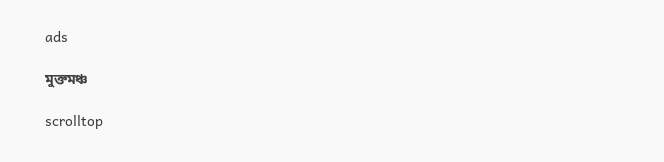ads

মুক্তমঞ্চ

scrolltop